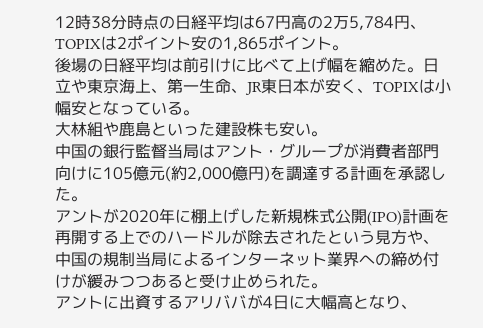12時38分時点の日経平均は67円高の2万5,784円、TOPIXは2ポイント安の1,865ポイント。
後場の日経平均は前引けに比べて上げ幅を縮めた。日立や東京海上、第一生命、JR東日本が安く、TOPIXは小幅安となっている。
大林組や鹿島といった建設株も安い。
中国の銀行監督当局はアント・グループが消費者部門向けに105億元(約2,000億円)を調達する計画を承認した。
アントが2020年に棚上げした新規株式公開(IPO)計画を再開する上でのハードルが除去されたという見方や、中国の規制当局によるインターネット業界への締め付けが緩みつつあると受け止められた。
アントに出資するアリババが4日に大幅高となり、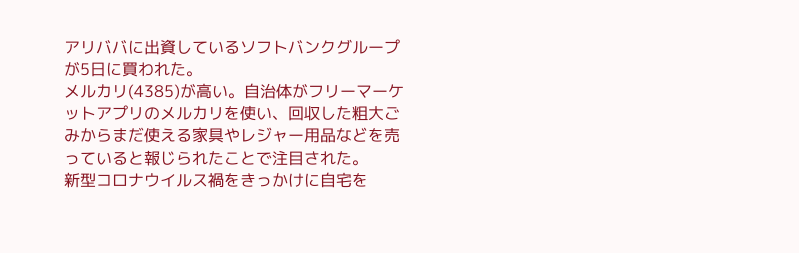アリババに出資しているソフトバンクグループが5日に買われた。
メルカリ(4385)が高い。自治体がフリーマーケットアプリのメルカリを使い、回収した粗大ごみからまだ使える家具やレジャー用品などを売っていると報じられたことで注目された。
新型コロナウイルス禍をきっかけに自宅を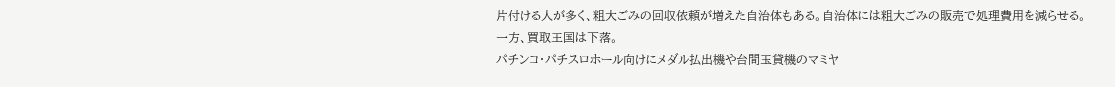片付ける人が多く、粗大ごみの回収依頼が増えた自治体もある。自治体には粗大ごみの販売で処理費用を減らせる。
一方、買取王国は下落。
パチンコ・パチスロホール向けにメダル払出機や台間玉貸機のマミヤ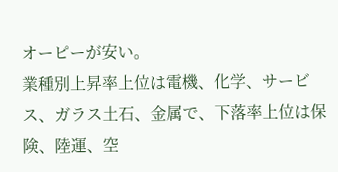オーピーが安い。
業種別上昇率上位は電機、化学、サービス、ガラス土石、金属で、下落率上位は保険、陸運、空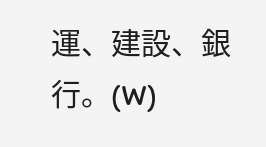運、建設、銀行。(W)